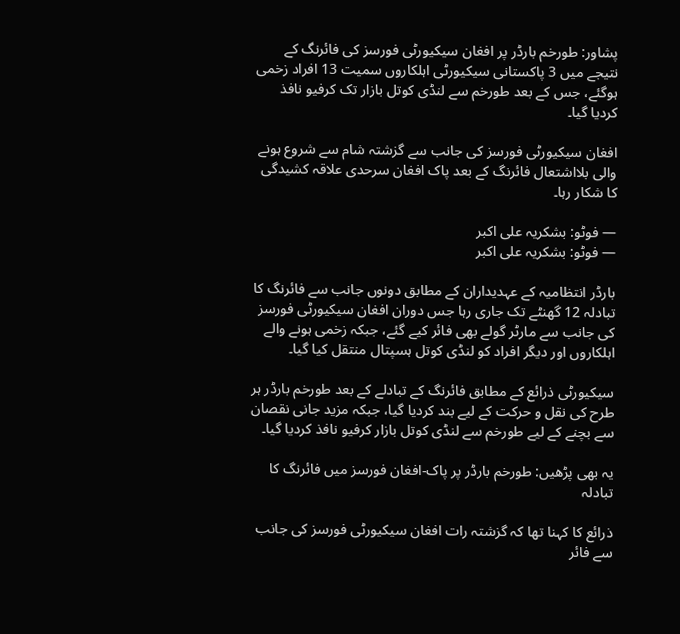پشاور: طورخم بارڈر پر افغان سیکیورٹی فورسز کی فائرنگ کے نتیجے میں 3 پاکستانی سیکیورٹی اہلکاروں سمیت 13 افراد زخمی ہوگئے، جس کے بعد طورخم سے لنڈی کوتل بازار تک کرفیو نافذ کردیا گیا۔

افغان سیکیورٹی فورسز کی جانب سے گزشتہ شام سے شروع ہونے والی بلااشتعال فائرنگ کے بعد پاک افغان سرحدی علاقہ کشیدگی کا شکار رہا۔

— فوٹو: بشکریہ علی اکبر
— فوٹو: بشکریہ علی اکبر

بارڈر انتظامیہ کے عہدیداران کے مطابق دونوں جانب سے فائرنگ کا تبادلہ 12 گھنٹے تک جاری رہا جس دوران افغان سیکیورٹی فورسز کی جانب سے مارٹر گولے بھی فائر کیے گئے، جبکہ زخمی ہونے والے اہلکاروں اور دیگر افراد کو لنڈی کوتل ہسپتال منتقل کیا گیا۔

سیکیورٹی ذرائع کے مطابق فائرنگ کے تبادلے کے بعد طورخم بارڈر ہر طرح کی نقل و حرکت کے لیے بند کردیا گیا، جبکہ مزید جانی نقصان سے بچنے کے لیے طورخم سے لنڈی کوتل بازار کرفیو نافذ کردیا گیا۔

یہ بھی پڑھیں: طورخم بارڈر پر پاک-افغان فورسز میں فائرنگ کا تبادلہ

ذرائع کا کہنا تھا کہ گزشتہ رات افغان سیکیورٹی فورسز کی جانب سے فائر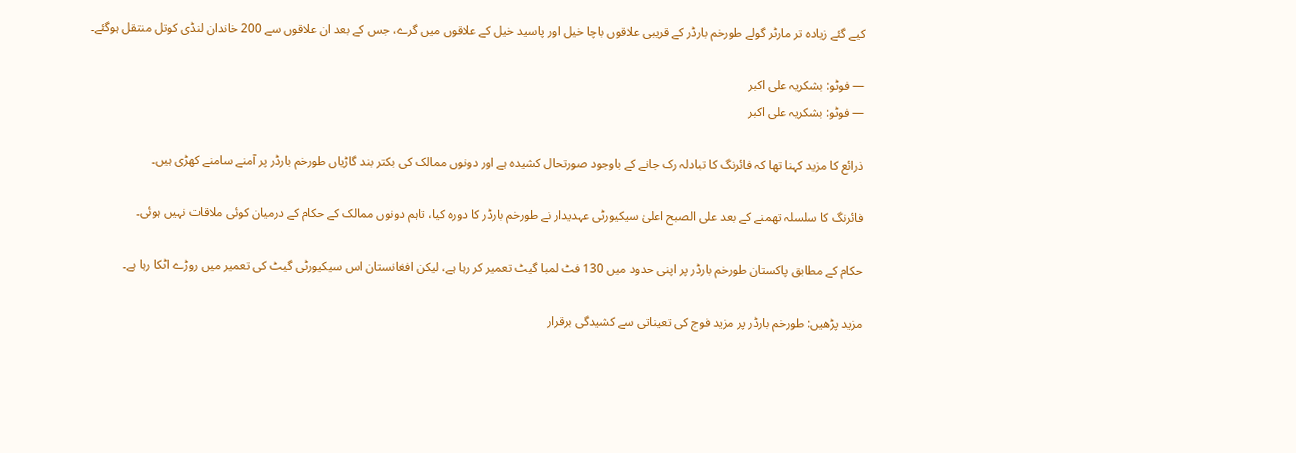کیے گئے زیادہ تر مارٹر گولے طورخم بارڈر کے قریبی علاقوں باچا خیل اور پاسید خیل کے علاقوں میں گرے، جس کے بعد ان علاقوں سے 200 خاندان لنڈی کوتل منتقل ہوگئے۔

— فوٹو: بشکریہ علی اکبر
— فوٹو: بشکریہ علی اکبر

ذرائع کا مزید کہنا تھا کہ فائرنگ کا تبادلہ رک جانے کے باوجود صورتحال کشیدہ ہے اور دونوں ممالک کی بکتر بند گاڑیاں طورخم بارڈر پر آمنے سامنے کھڑی ہیں۔

فائرنگ کا سلسلہ تھمنے کے بعد علی الصبح اعلیٰ سیکیورٹی عہدیدار نے طورخم بارڈر کا دورہ کیا، تاہم دونوں ممالک کے حکام کے درمیان کوئی ملاقات نہیں ہوئی۔

حکام کے مطابق پاکستان طورخم بارڈر پر اپنی حدود میں 130 فٹ لمبا گیٹ تعمیر کر رہا ہے، لیکن افغانستان اس سیکیورٹی گیٹ کی تعمیر میں روڑے اٹکا رہا ہے۔

مزید پڑھیں: طورخم بارڈر پر مزید فوج کی تعیناتی سے کشیدگی برقرار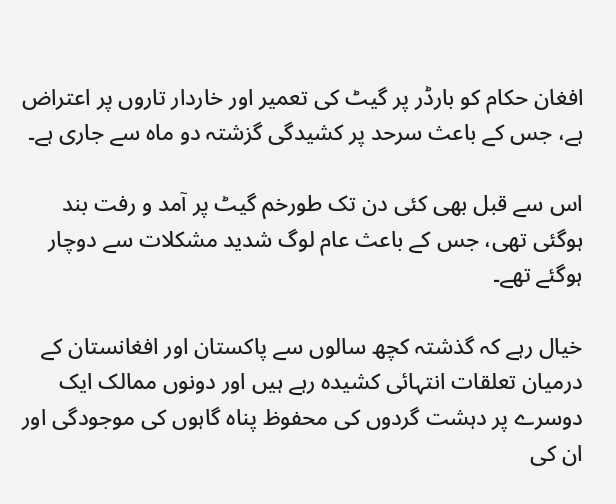افغان حکام کو بارڈر پر گیٹ کی تعمیر اور خاردار تاروں پر اعتراض ہے، جس کے باعث سرحد پر کشیدگی گزشتہ دو ماہ سے جاری ہے۔

اس سے قبل بھی کئی دن تک طورخم گیٹ پر آمد و رفت بند ہوگئی تھی، جس کے باعث عام لوگ شدید مشکلات سے دوچار ہوگئے تھے۔

خیال رہے کہ گذشتہ کچھ سالوں سے پاکستان اور افغانستان کے درمیان تعلقات انتہائی کشیدہ رہے ہیں اور دونوں ممالک ایک دوسرے پر دہشت گردوں کی محفوظ پناہ گاہوں کی موجودگی اور ان کی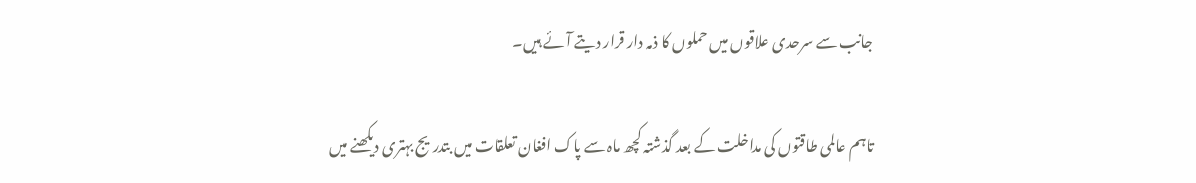جانب سے سرحدی علاقوں میں حملوں کا ذمہ دار قرار دیتے آئے ہیں۔

تاہم عالمی طاقتوں کی مداخلت کے بعد گذشتہ کچھ ماہ سے پاک افغان تعلقات میں بتدریج بہتری دیکھنے میں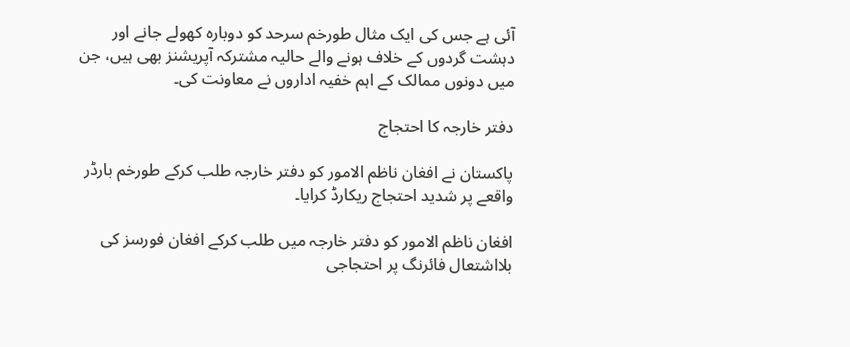آئی ہے جس کی ایک مثال طورخم سرحد کو دوبارہ کھولے جانے اور دہشت گردوں کے خلاف ہونے والے حالیہ مشترکہ آپریشنز بھی ہیں، جن میں دونوں ممالک کے اہم خفیہ اداروں نے معاونت کی۔

دفتر خارجہ کا احتجاج

پاکستان نے افغان ناظم الامور کو دفتر خارجہ طلب کرکے طورخم بارڈر واقعے پر شدید احتجاج ریکارڈ کرایا۔

افغان ناظم الامور کو دفتر خارجہ میں طلب کرکے افغان فورسز کی بلااشتعال فائرنگ پر احتجاجی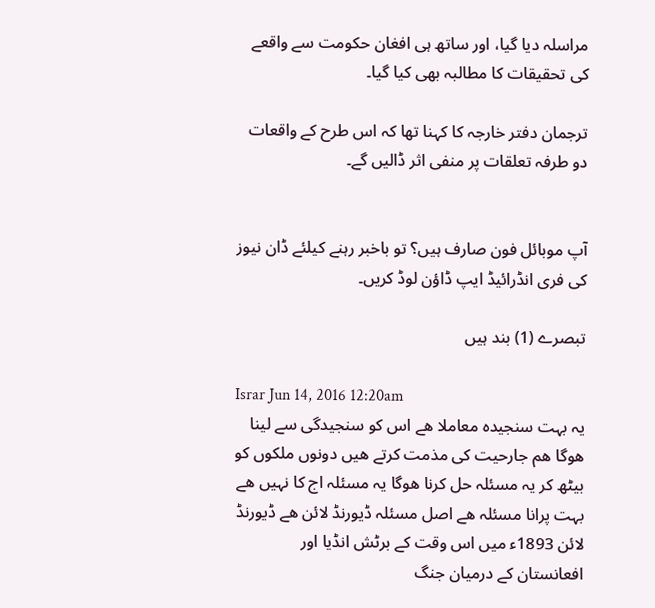مراسلہ دیا گیا، اور ساتھ ہی افغان حکومت سے واقعے کی تحقیقات کا مطالبہ بھی کیا گیا۔

ترجمان دفتر خارجہ کا کہنا تھا کہ اس طرح کے واقعات دو طرفہ تعلقات پر منفی اثر ڈالیں گے۔


آپ موبائل فون صارف ہیں؟ تو باخبر رہنے کیلئے ڈان نیوز کی فری انڈرائیڈ ایپ ڈاؤن لوڈ کریں۔

تبصرے (1) بند ہیں

Israr Jun 14, 2016 12:20am
یہ بہت سنجیدہ معاملا ھے اس کو سنجیدگی سے لینا ھوگا ھم جارحیت کی مذمت کرتے ھیں دونوں ملکوں کو بیٹھ کر یہ مسئلہ حل کرنا ھوگا یہ مسئلہ اج کا نہیں ھے بہت پرانا مسئلہ ھے اصل مسئلہ ڈیورنڈ لائن ھے ڈیورنڈ لائن 1893ء میں اس وقت کے برٹش انڈیا اور افعانستان کے درمیان جنگ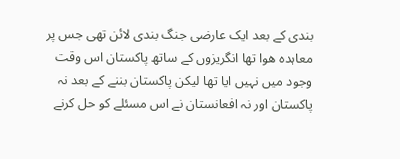بندی کے بعد ایک عارضی جنگ بندی لائن تھی جس پر معاہدہ ھوا تھا انگریزوں کے ساتھ پاکستان اس وقت وجود میں نہیں ایا تھا لیکن پاکستان بننے کے بعد نہ پاکستان اور نہ افعانستان نے اس مسئلے کو حل کرنے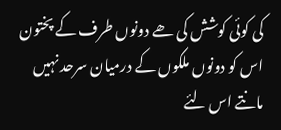کی کوئی کوشش کی ھے دونوں طرف کے پختون اس کو دونوں ملکوں کے درمیان سرحد نہیں مانتے اس لئے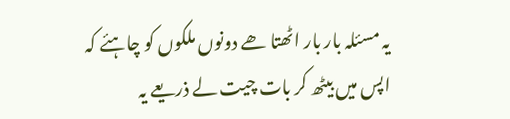یہ مسئلہ بار بار اٹھتا ھے دونوں ملکوں کو چاہئے کہ اپس میں بیٹھ کر بات چیت لے ذریعے یہ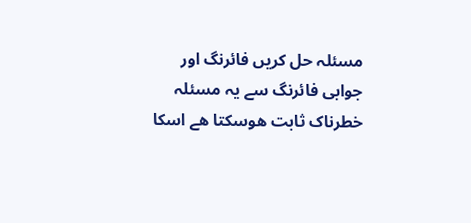مسئلہ حل کریں فائرنگ اور جوابی فائرنگ سے یہ مسئلہ خطرناک ثابت ھوسکتا ھے اسکا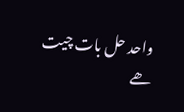واحد حل بات چیت ھے